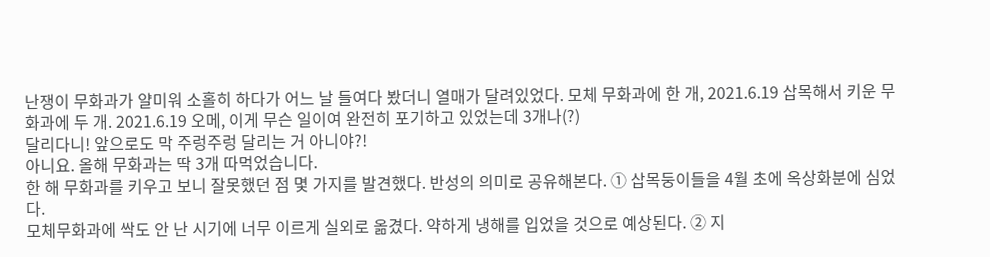난쟁이 무화과가 얄미워 소홀히 하다가 어느 날 들여다 봤더니 열매가 달려있었다. 모체 무화과에 한 개, 2021.6.19 삽목해서 키운 무화과에 두 개. 2021.6.19 오메, 이게 무슨 일이여 완전히 포기하고 있었는데 3개나(?)
달리다니! 앞으로도 막 주렁주렁 달리는 거 아니야?!
아니요. 올해 무화과는 딱 3개 따먹었습니다.
한 해 무화과를 키우고 보니 잘못했던 점 몇 가지를 발견했다. 반성의 의미로 공유해본다. ① 삽목둥이들을 4월 초에 옥상화분에 심었다.
모체무화과에 싹도 안 난 시기에 너무 이르게 실외로 옮겼다. 약하게 냉해를 입었을 것으로 예상된다. ② 지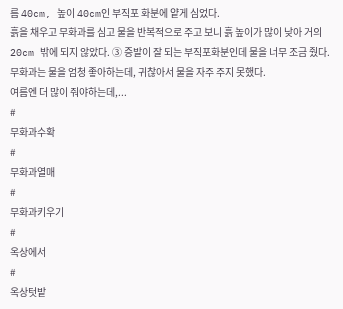름 40cm, 높이 40cm인 부직포 화분에 얕게 심었다.
흙을 채우고 무화과를 심고 물을 반복적으로 주고 보니 흙 높이가 많이 낮아 거의 20cm 밖에 되지 않았다. ③ 증발이 잘 되는 부직포화분인데 물을 너무 조금 줬다. 무화과는 물을 엄청 좋아하는데, 귀찮아서 물을 자주 주지 못했다.
여름엔 더 많이 줘야하는데,...
#
무화과수확
#
무화과열매
#
무화과키우기
#
옥상에서
#
옥상텃밭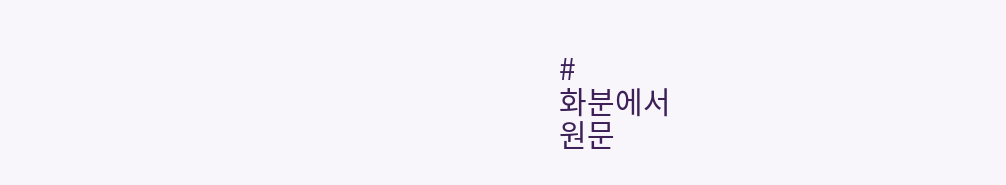#
화분에서
원문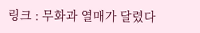링크 : 무화과 열매가 달렸다